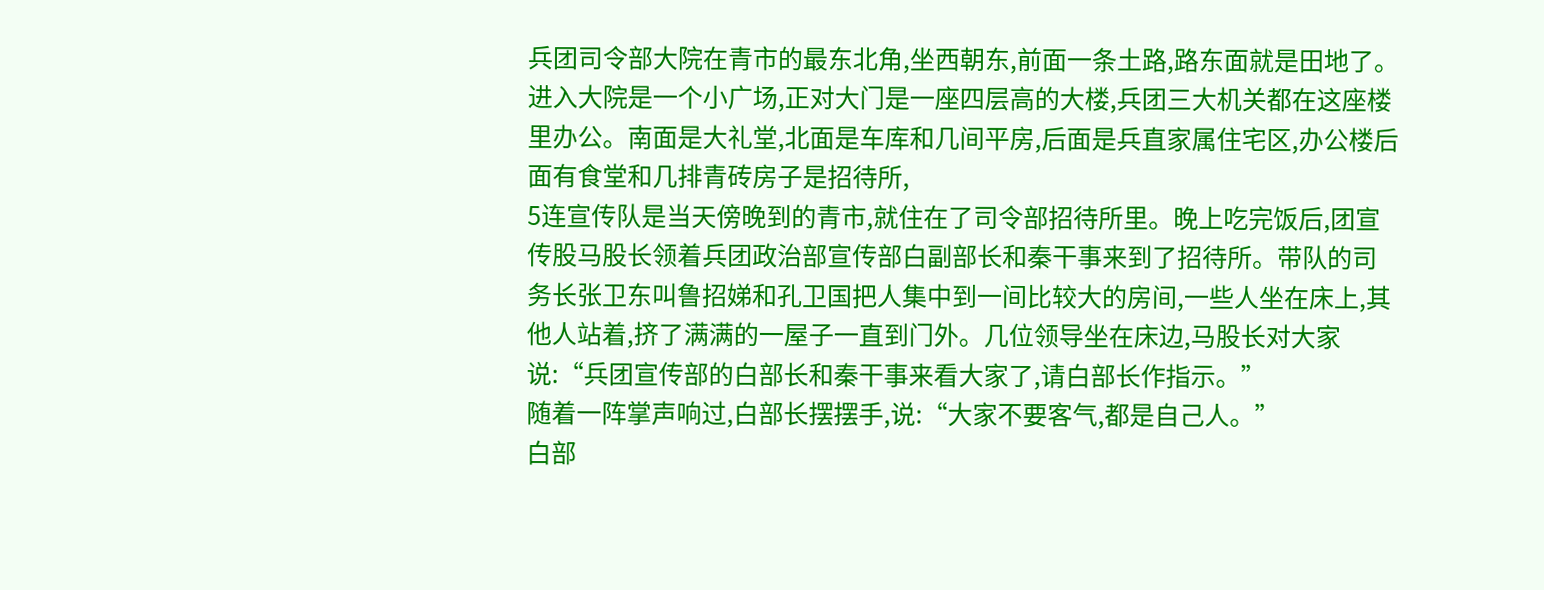兵团司令部大院在青市的最东北角,坐西朝东,前面一条土路,路东面就是田地了。进入大院是一个小广场,正对大门是一座四层高的大楼,兵团三大机关都在这座楼里办公。南面是大礼堂,北面是车库和几间平房,后面是兵直家属住宅区,办公楼后面有食堂和几排青砖房子是招待所,
5连宣传队是当天傍晚到的青市,就住在了司令部招待所里。晚上吃完饭后,团宣传股马股长领着兵团政治部宣传部白副部长和秦干事来到了招待所。带队的司务长张卫东叫鲁招娣和孔卫国把人集中到一间比较大的房间,一些人坐在床上,其他人站着,挤了满满的一屋子一直到门外。几位领导坐在床边,马股长对大家说:“兵团宣传部的白部长和秦干事来看大家了,请白部长作指示。”
随着一阵掌声响过,白部长摆摆手,说:“大家不要客气,都是自己人。”
白部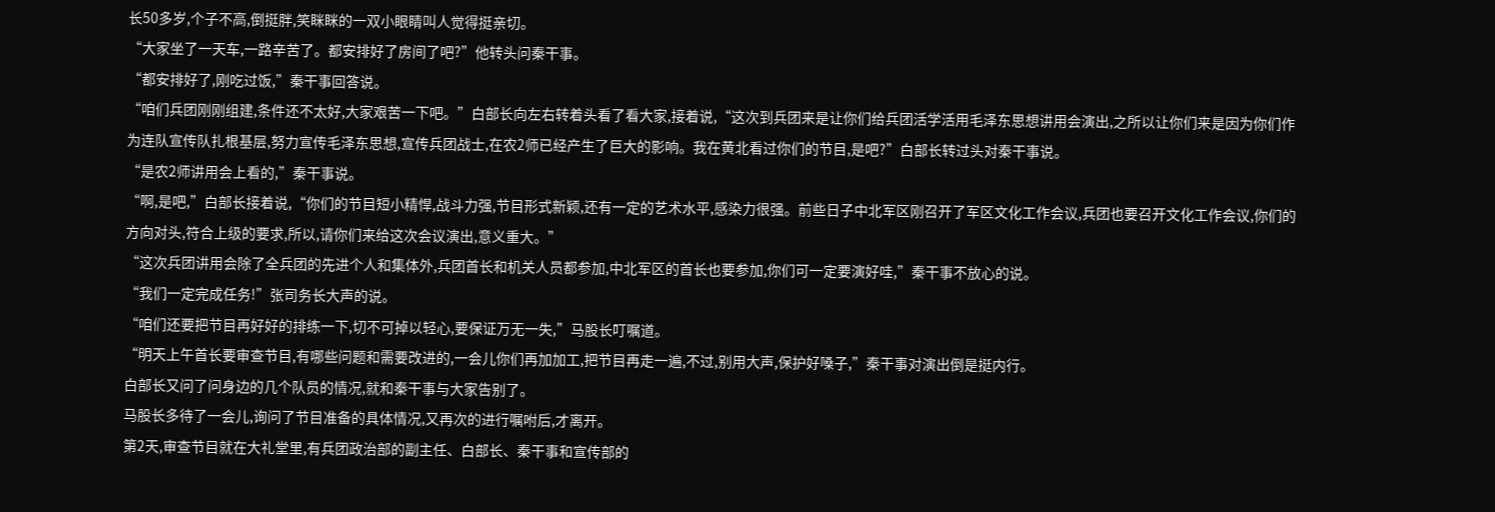长50多岁,个子不高,倒挺胖,笑眯眯的一双小眼睛叫人觉得挺亲切。
“大家坐了一天车,一路辛苦了。都安排好了房间了吧?”他转头问秦干事。
“都安排好了,刚吃过饭,”秦干事回答说。
“咱们兵团刚刚组建,条件还不太好,大家艰苦一下吧。”白部长向左右转着头看了看大家,接着说,“这次到兵团来是让你们给兵团活学活用毛泽东思想讲用会演出,之所以让你们来是因为你们作为连队宣传队扎根基层,努力宣传毛泽东思想,宣传兵团战士,在农2师已经产生了巨大的影响。我在黄北看过你们的节目,是吧?”白部长转过头对秦干事说。
“是农2师讲用会上看的,”秦干事说。
“啊,是吧,”白部长接着说,“你们的节目短小精悍,战斗力强,节目形式新颖,还有一定的艺术水平,感染力很强。前些日子中北军区刚召开了军区文化工作会议,兵团也要召开文化工作会议,你们的方向对头,符合上级的要求,所以,请你们来给这次会议演出,意义重大。”
“这次兵团讲用会除了全兵团的先进个人和集体外,兵团首长和机关人员都参加,中北军区的首长也要参加,你们可一定要演好哇,”秦干事不放心的说。
“我们一定完成任务!”张司务长大声的说。
“咱们还要把节目再好好的排练一下,切不可掉以轻心,要保证万无一失,”马股长叮嘱道。
“明天上午首长要审查节目,有哪些问题和需要改进的,一会儿你们再加加工,把节目再走一遍,不过,别用大声,保护好嗓子,”秦干事对演出倒是挺内行。
白部长又问了问身边的几个队员的情况,就和秦干事与大家告别了。
马股长多待了一会儿,询问了节目准备的具体情况,又再次的进行嘱咐后,才离开。
第2天,审查节目就在大礼堂里,有兵团政治部的副主任、白部长、秦干事和宣传部的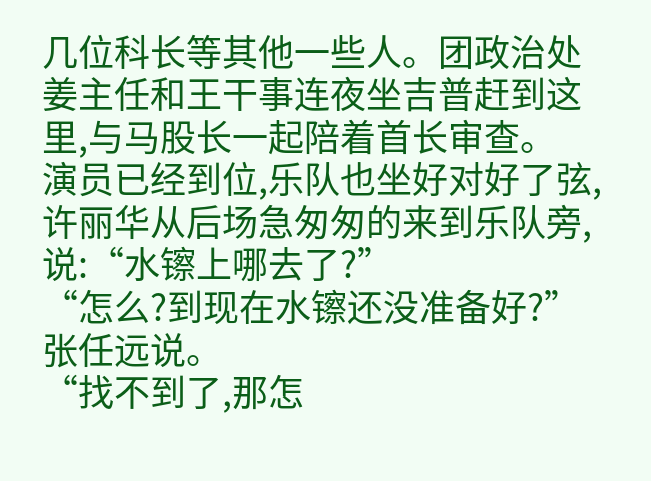几位科长等其他一些人。团政治处姜主任和王干事连夜坐吉普赶到这里,与马股长一起陪着首长审查。
演员已经到位,乐队也坐好对好了弦,许丽华从后场急匆匆的来到乐队旁,说:“水镲上哪去了?”
“怎么?到现在水镲还没准备好?”张任远说。
“找不到了,那怎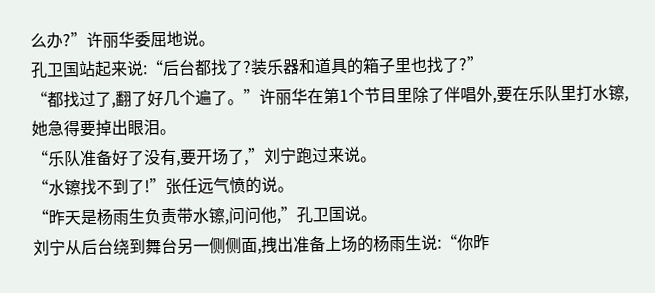么办?”许丽华委屈地说。
孔卫国站起来说:“后台都找了?装乐器和道具的箱子里也找了?”
“都找过了,翻了好几个遍了。”许丽华在第1个节目里除了伴唱外,要在乐队里打水镲,她急得要掉出眼泪。
“乐队准备好了没有,要开场了,”刘宁跑过来说。
“水镲找不到了!”张任远气愤的说。
“昨天是杨雨生负责带水镲,问问他,”孔卫国说。
刘宁从后台绕到舞台另一侧侧面,拽出准备上场的杨雨生说:“你昨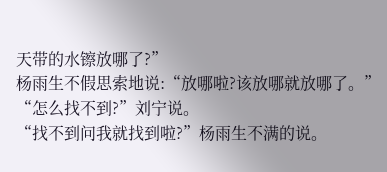天带的水镲放哪了?”
杨雨生不假思索地说:“放哪啦?该放哪就放哪了。”
“怎么找不到?”刘宁说。
“找不到问我就找到啦?”杨雨生不满的说。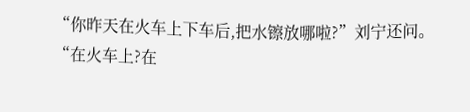“你昨天在火车上下车后,把水镲放哪啦?”刘宁还问。
“在火车上?在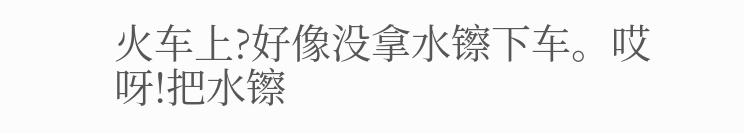火车上?好像没拿水镲下车。哎呀!把水镲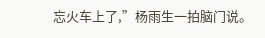忘火车上了,”杨雨生一拍脑门说。